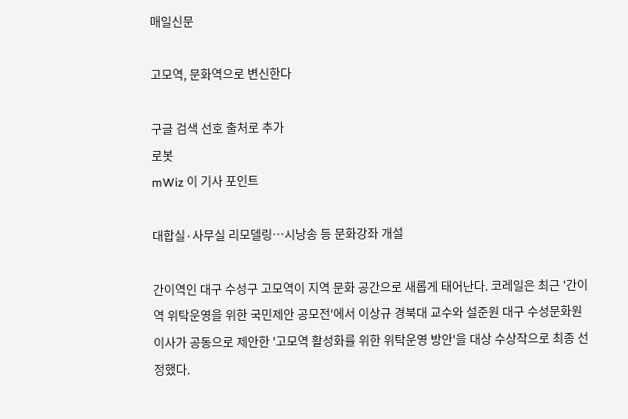매일신문

고모역, 문화역으로 변신한다

구글 검색 선호 출처로 추가
로봇
mWiz 이 기사 포인트

대합실·사무실 리모델링…시낭송 등 문화강좌 개설

간이역인 대구 수성구 고모역이 지역 문화 공간으로 새롭게 태어난다. 코레일은 최근 '간이역 위탁운영을 위한 국민제안 공모전'에서 이상규 경북대 교수와 설준원 대구 수성문화원 이사가 공동으로 제안한 '고모역 활성화를 위한 위탁운영 방안'을 대상 수상작으로 최종 선정했다.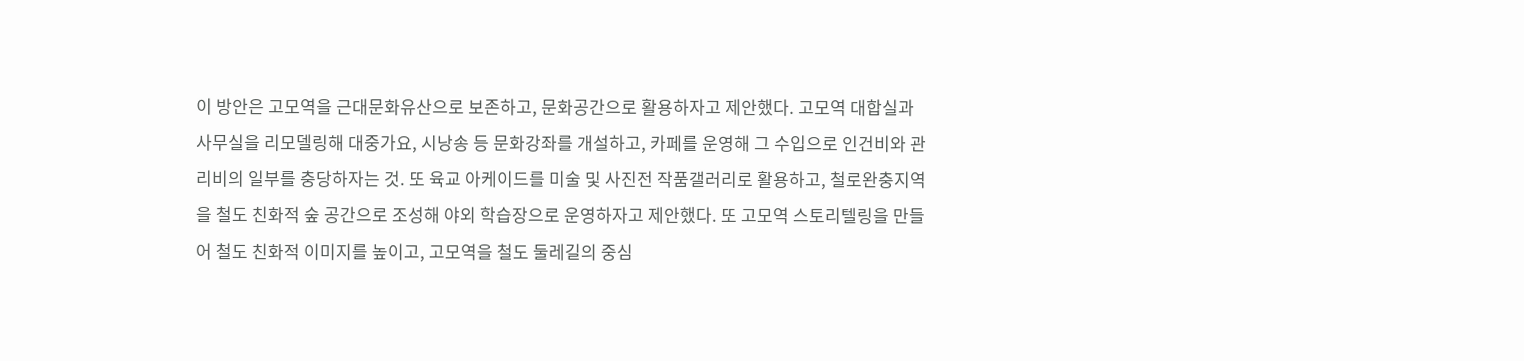이 방안은 고모역을 근대문화유산으로 보존하고, 문화공간으로 활용하자고 제안했다. 고모역 대합실과 사무실을 리모델링해 대중가요, 시낭송 등 문화강좌를 개설하고, 카페를 운영해 그 수입으로 인건비와 관리비의 일부를 충당하자는 것. 또 육교 아케이드를 미술 및 사진전 작품갤러리로 활용하고, 철로완충지역을 철도 친화적 숲 공간으로 조성해 야외 학습장으로 운영하자고 제안했다. 또 고모역 스토리텔링을 만들어 철도 친화적 이미지를 높이고, 고모역을 철도 둘레길의 중심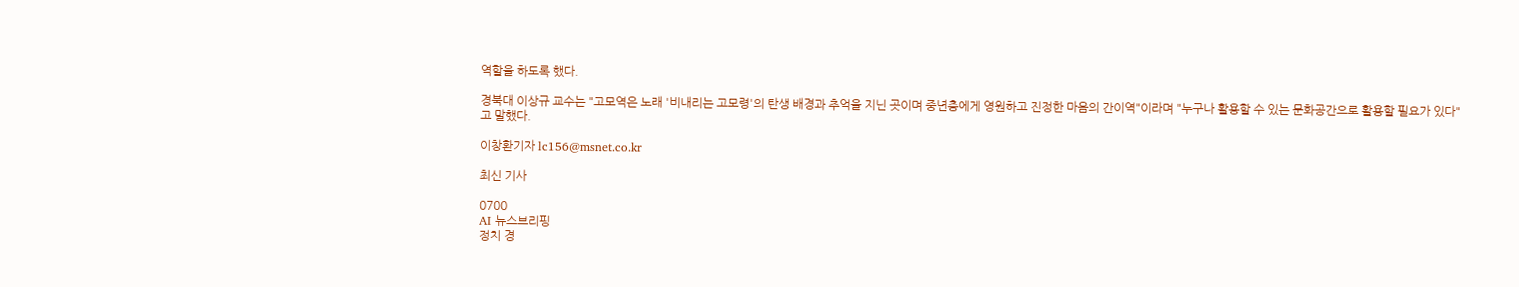역할을 하도록 했다.

경북대 이상규 교수는 "고모역은 노래 '비내리는 고모령'의 탄생 배경과 추억을 지닌 곳이며 중년층에게 영원하고 진정한 마음의 간이역"이라며 "누구나 활용할 수 있는 문화공간으로 활용할 필요가 있다"고 말했다.

이창환기자 lc156@msnet.co.kr

최신 기사

0700
AI 뉴스브리핑
정치 경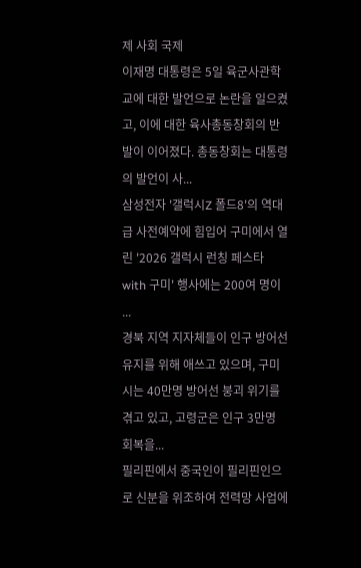제 사회 국제
이재명 대통령은 5일 육군사관학교에 대한 발언으로 논란을 일으켰고, 이에 대한 육사총동창회의 반발이 이어졌다. 총동창회는 대통령의 발언이 사...
삼성전자 '갤럭시Z 폴드8'의 역대급 사전예약에 힘입어 구미에서 열린 '2026 갤럭시 런칭 페스타 with 구미' 행사에는 200여 명이 ...
경북 지역 지자체들이 인구 방어선 유지를 위해 애쓰고 있으며, 구미시는 40만명 방어선 붕괴 위기를 겪고 있고, 고령군은 인구 3만명 회복을...
필리핀에서 중국인이 필리핀인으로 신분을 위조하여 전력망 사업에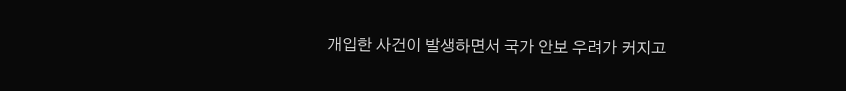개입한 사건이 발생하면서 국가 안보 우려가 커지고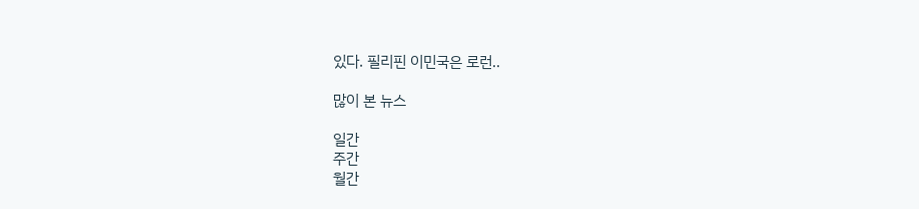있다. 필리핀 이민국은 로런..

많이 본 뉴스

일간
주간
월간